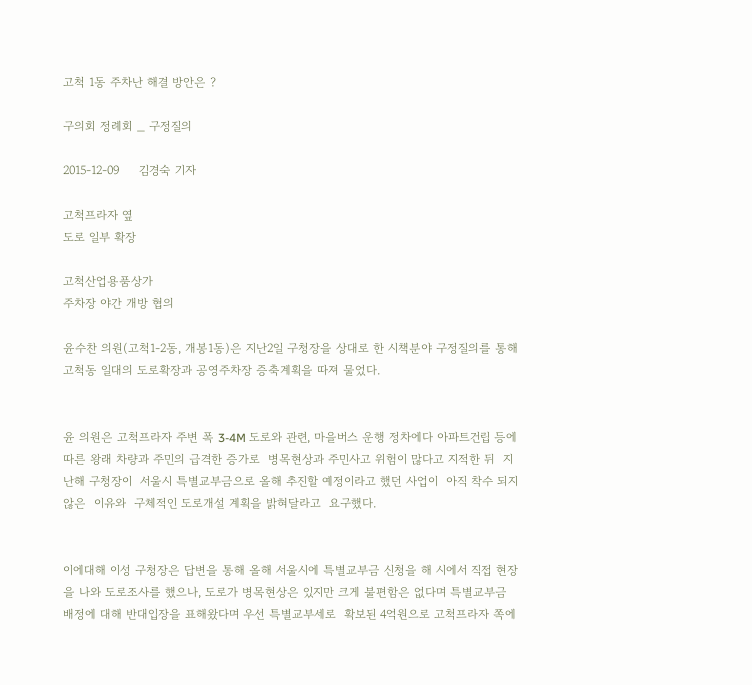고척 1동 주차난 해결 방안은 ?

구의회 정례회 _ 구정질의

2015-12-09     김경숙 기자

고척프라자 옆
도로 일부 확장

고척산업용품상가
주차장 야간 개방 협의

윤수찬 의원(고척1-2동, 개봉1동)은 지난2일 구청장을 상대로 한 시책분야 구정질의를 통해 고척동 일대의 도로확장과 공영주차장 증축계획을 따져 물었다.


윤 의원은 고척프라자 주변 폭 3-4M 도로와 관련, 마을버스 운행 정차에다 아파트건립 등에 따른 왕래 차량과 주민의 급격한 증가로  병목현상과 주민사고 위험이 많다고 지적한 뒤  지난해 구청장이  서울시 특별교부금으로 올해 추진할 예정이라고 했던 사업이  아직 착수 되지 않은  이유와  구체적인 도로개설 계획을 밝혀달라고  요구했다.


이에대해 이성 구청장은 답변을 통해 올해 서울시에 특별교부금 신청을 해 시에서 직접 현장을 나와 도로조사를 했으나, 도로가 병목현상은 있지만 크게 불편함은 없다며 특별교부금 배정에 대해 반대입장을 표해왔다며 우선 특별교부세로  확보된 4억원으로 고척프라자 쪽에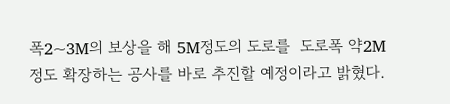폭2~3M의 보상을 해 5M정도의 도로를  도로폭 약2M정도 확장하는 공사를 바로 추진할 예정이라고 밝혔다.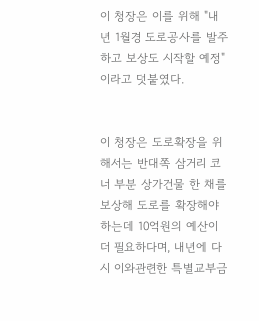이 청장은 이를 위해 "내년 1월경 도로공사를 발주하고 보상도 시작할 예정"이라고 덧붙였다.


이 청장은 도로확장을 위해서는 반대쪽 삼거리 코너 부분 상가건물 한 채를 보상해 도로를 확장해야 하는데 10억원의 예산이 더 필요하다며, 내년에 다시 이와관련한 특별교부금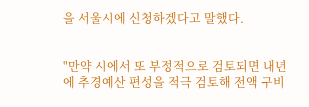을 서울시에 신청하겠다고 말했다.


"만약 시에서 또 부정적으로 검토되면 내년에 추경예산 편성을 적극 검토해 전액 구비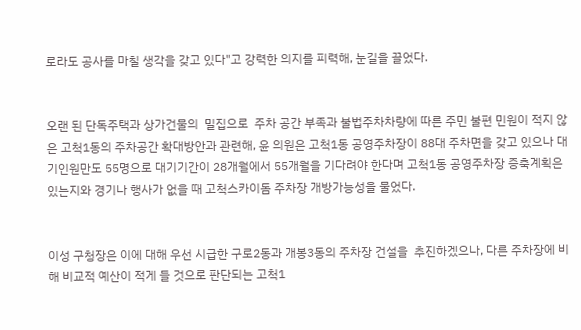로라도 공사를 마칠 생각을 갖고 있다"고 강력한 의지를 피력해, 눈길을 끌었다.


오랜 된 단독주택과 상가건물의  밀집으로  주차 공간 부족과 불법주차차량에 따른 주민 불편 민원이 적지 않은 고척1동의 주차공간 확대방안과 관련해, 윤 의원은 고척1동 공영주차장이 88대 주차면을 갖고 있으나 대기인원만도 55명으로 대기기간이 28개월에서 55개월을 기다려야 한다며 고척1동 공영주차장 증축계획은 있는지와 경기나 행사가 없을 때 고척스카이돔 주차장 개방가능성을 물었다.


이성 구청장은 이에 대해 우선 시급한 구로2동과 개봉3동의 주차장 건설을  추진하겠으나, 다른 주차장에 비해 비교적 예산이 적게 들 것으로 판단되는 고척1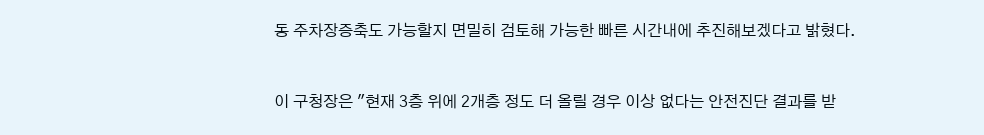동 주차장증축도 가능할지 면밀히 검토해 가능한 빠른 시간내에 추진해보겠다고 밝혔다.


이 구청장은 "현재 3층 위에 2개층 정도 더 올릴 경우 이상 없다는 안전진단 결과를 받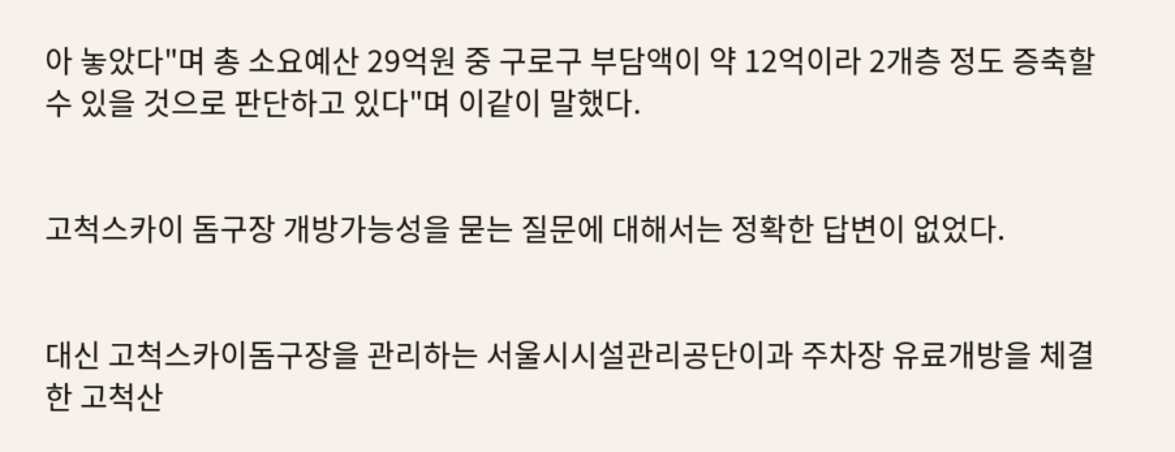아 놓았다"며 총 소요예산 29억원 중 구로구 부담액이 약 12억이라 2개층 정도 증축할 수 있을 것으로 판단하고 있다"며 이같이 말했다.


고척스카이 돔구장 개방가능성을 묻는 질문에 대해서는 정확한 답변이 없었다.


대신 고척스카이돔구장을 관리하는 서울시시설관리공단이과 주차장 유료개방을 체결한 고척산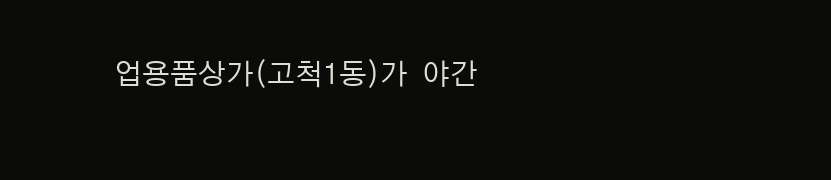업용품상가(고척1동)가  야간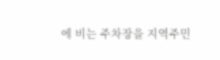에 비는 주차장을 지역주민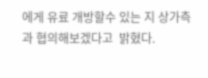에게 유료 개방할수 있는 지 상가측과 협의해보겠다고  밝혔다.